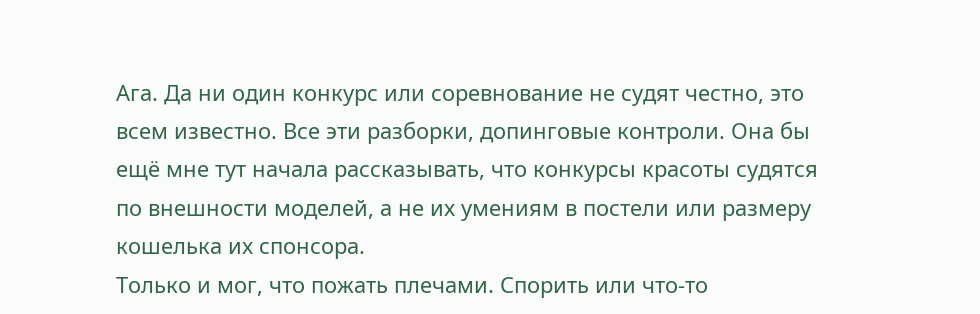Ага. Да ни один конкурс или соревнование не судят честно, это всем известно. Все эти разборки, допинговые контроли. Она бы ещё мне тут начала рассказывать, что конкурсы красоты судятся по внешности моделей, а не их умениям в постели или размеру кошелька их спонсора.
Только и мог, что пожать плечами. Спорить или что-то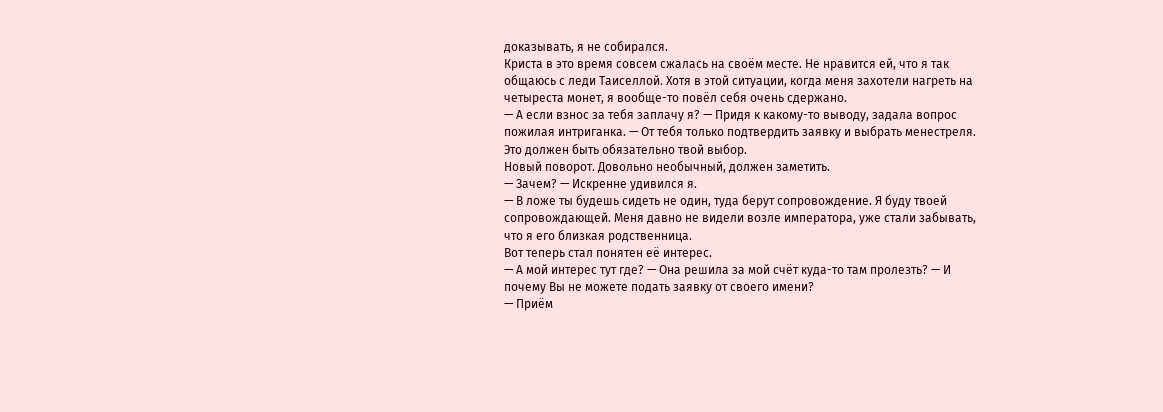доказывать, я не собирался.
Криста в это время совсем сжалась на своём месте. Не нравится ей, что я так общаюсь с леди Таиселлой. Хотя в этой ситуации, когда меня захотели нагреть на четыреста монет, я вообще-то повёл себя очень сдержано.
— А если взнос за тебя заплачу я? — Придя к какому-то выводу, задала вопрос пожилая интриганка. — От тебя только подтвердить заявку и выбрать менестреля. Это должен быть обязательно твой выбор.
Новый поворот. Довольно необычный, должен заметить.
— Зачем? — Искренне удивился я.
— В ложе ты будешь сидеть не один, туда берут сопровождение. Я буду твоей сопровождающей. Меня давно не видели возле императора, уже стали забывать, что я его близкая родственница.
Вот теперь стал понятен её интерес.
— А мой интерес тут где? — Она решила за мой счёт куда-то там пролезть? — И почему Вы не можете подать заявку от своего имени?
— Приём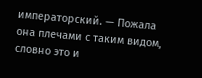императорский. — Пожала она плечами с таким видом, словно это и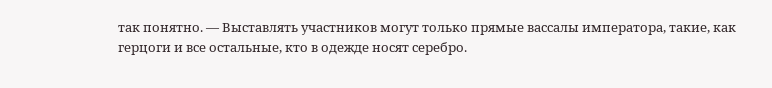так понятно. — Выставлять участников могут только прямые вассалы императора, такие, как герцоги и все остальные, кто в одежде носят серебро.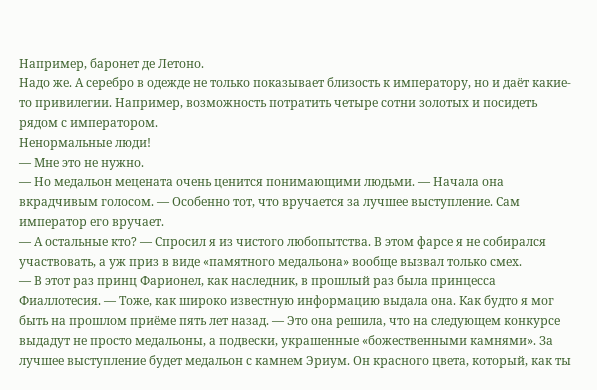Например, баронет де Летоно.
Надо же. А серебро в одежде не только показывает близость к императору, но и даёт какие-то привилегии. Например, возможность потратить четыре сотни золотых и посидеть рядом с императором.
Ненормальные люди!
— Мне это не нужно.
— Но медальон мецената очень ценится понимающими людьми. — Начала она вкрадчивым голосом. — Особенно тот, что вручается за лучшее выступление. Сам император его вручает.
— А остальные кто? — Спросил я из чистого любопытства. В этом фарсе я не собирался участвовать, а уж приз в виде «памятного медальона» вообще вызвал только смех.
— В этот раз принц Фарионел, как наследник, в прошлый раз была принцесса Фиаллотесия. — Тоже, как широко известную информацию выдала она. Как будто я мог быть на прошлом приёме пять лет назад. — Это она решила, что на следующем конкурсе выдадут не просто медальоны, а подвески, украшенные «божественными камнями». За лучшее выступление будет медальон с камнем Эриум. Он красного цвета, который, как ты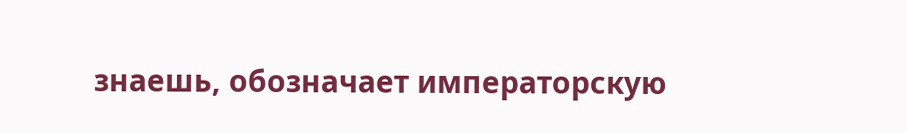знаешь, обозначает императорскую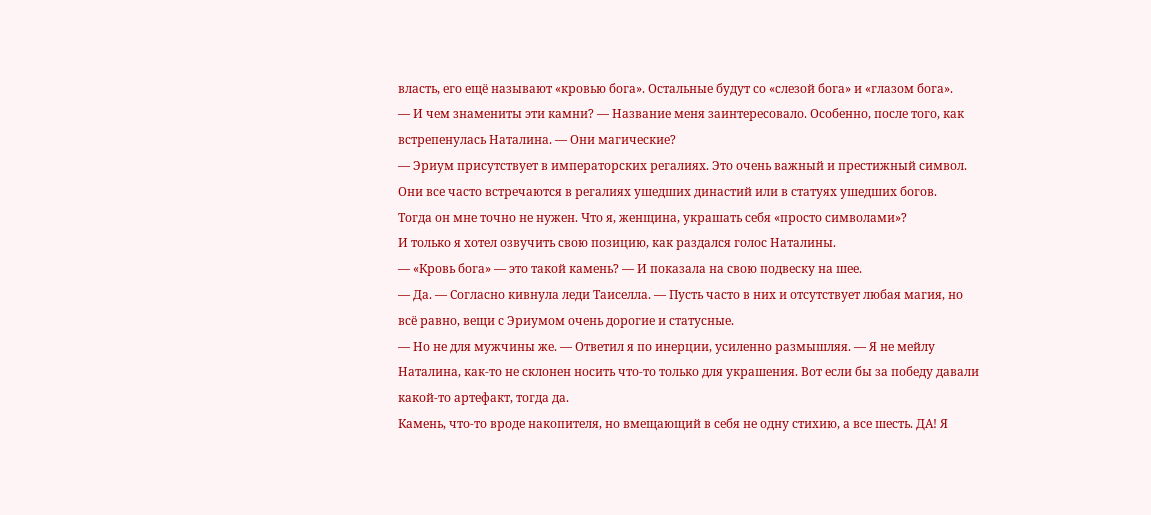власть, его ещё называют «кровью бога». Остальные будут со «слезой бога» и «глазом бога».
— И чем знамениты эти камни? — Название меня заинтересовало. Особенно, после того, как встрепенулась Наталина. — Они магические?
— Эриум присутствует в императорских регалиях. Это очень важный и престижный символ. Они все часто встречаются в регалиях ушедших династий или в статуях ушедших богов.
Тогда он мне точно не нужен. Что я, женщина, украшать себя «просто символами»?
И только я хотел озвучить свою позицию, как раздался голос Наталины.
— «Кровь бога» — это такой камень? — И показала на свою подвеску на шее.
— Да. — Согласно кивнула леди Таиселла. — Пусть часто в них и отсутствует любая магия, но всё равно, вещи с Эриумом очень дорогие и статусные.
— Но не для мужчины же. — Ответил я по инерции, усиленно размышляя. — Я не мейлу Наталина, как-то не склонен носить что-то только для украшения. Вот если бы за победу давали какой-то артефакт, тогда да.
Камень, что-то вроде накопителя, но вмещающий в себя не одну стихию, а все шесть. ДА! Я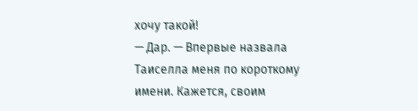хочу такой!
— Дар. — Впервые назвала Таиселла меня по короткому имени. Кажется, своим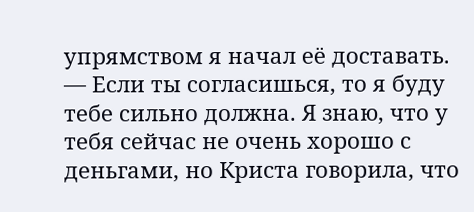упрямством я начал её доставать. — Если ты согласишься, то я буду тебе сильно должна. Я знаю, что у тебя сейчас не очень хорошо с деньгами, но Криста говорила, что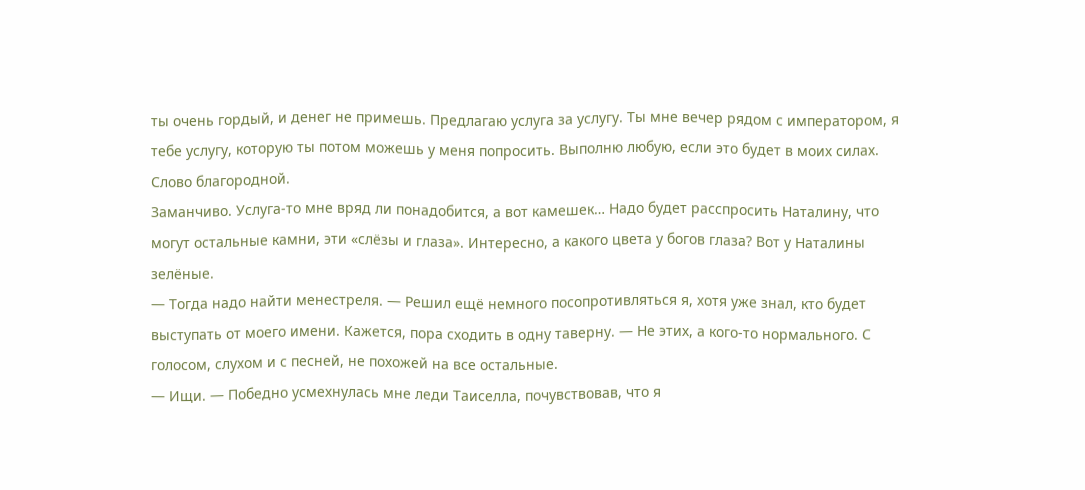ты очень гордый, и денег не примешь. Предлагаю услуга за услугу. Ты мне вечер рядом с императором, я тебе услугу, которую ты потом можешь у меня попросить. Выполню любую, если это будет в моих силах. Слово благородной.
Заманчиво. Услуга-то мне вряд ли понадобится, а вот камешек… Надо будет расспросить Наталину, что могут остальные камни, эти «слёзы и глаза». Интересно, а какого цвета у богов глаза? Вот у Наталины зелёные.
— Тогда надо найти менестреля. — Решил ещё немного посопротивляться я, хотя уже знал, кто будет выступать от моего имени. Кажется, пора сходить в одну таверну. — Не этих, а кого-то нормального. С голосом, слухом и с песней, не похожей на все остальные.
— Ищи. — Победно усмехнулась мне леди Таиселла, почувствовав, что я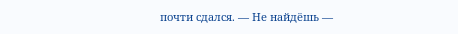почти сдался. — Не найдёшь —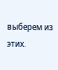выберем из этих.